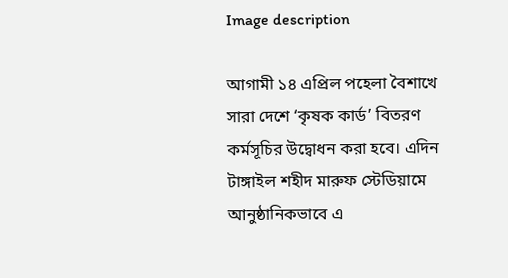Image description

আগামী ১৪ এপ্রিল পহেলা বৈশাখে সারা দেশে ‘কৃষক কার্ড’ বিতরণ কর্মসূচির উদ্বোধন করা হবে। এদিন টাঙ্গাইল শহীদ মারুফ স্টেডিয়ামে আনুষ্ঠানিকভাবে এ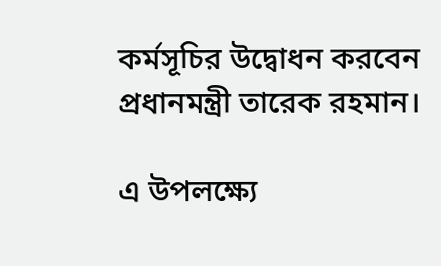কর্মসূচির উদ্বোধন করবেন প্রধানমন্ত্রী তারেক রহমান।

এ উপলক্ষ্যে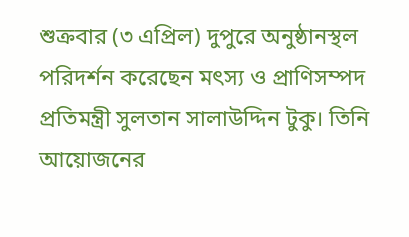শুক্রবার (৩ এপ্রিল) দুপুরে অনুষ্ঠানস্থল পরিদর্শন করেছেন মৎস্য ও প্রাণিসম্পদ প্রতিমন্ত্রী সুলতান সালাউদ্দিন টুকু। তিনি আয়োজনের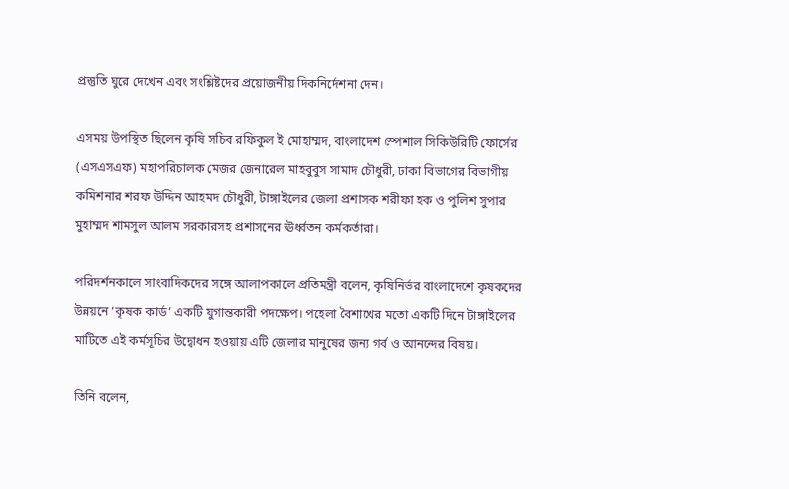প্রস্তুতি ঘুরে দেখেন এবং সংশ্লিষ্টদের প্রয়োজনীয় দিকনির্দেশনা দেন।

এসময় উপস্থিত ছিলেন কৃষি সচিব রফিকুল ই মোহাম্মদ, বাংলাদেশ স্পেশাল সিকিউরিটি ফোর্সের (এসএসএফ) মহাপরিচালক মেজর জেনারেল মাহবুবুস সামাদ চৌধুরী, ঢাকা বিভাগের বিভাগীয় কমিশনার শরফ উদ্দিন আহমদ চৌধুরী, টাঙ্গাইলের জেলা প্রশাসক শরীফা হক ও পুলিশ সুপার মুহাম্মদ শামসুল আলম সরকারসহ প্রশাসনের ঊর্ধ্বতন কর্মকর্তারা।

পরিদর্শনকালে সাংবাদিকদের সঙ্গে আলাপকালে প্রতিমন্ত্রী বলেন, কৃষিনির্ভর বাংলাদেশে কৃষকদের উন্নয়নে ‘কৃষক কার্ড’ একটি যুগান্তকারী পদক্ষেপ। পহেলা বৈশাখের মতো একটি দিনে টাঙ্গাইলের মাটিতে এই কর্মসূচির উদ্বোধন হওয়ায় এটি জেলার মানুষের জন্য গর্ব ও আনন্দের বিষয়।

তিনি বলেন,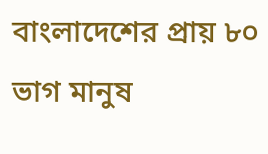বাংলাদেশের প্রায় ৮০ ভাগ মানুষ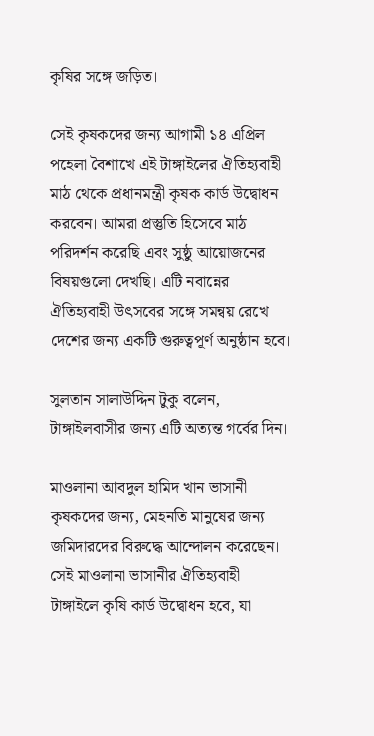কৃষির সঙ্গে জড়িত।

সেই কৃষকদের জন্য আগামী ১৪ এপ্রিল পহেলা বৈশাখে এই টাঙ্গাইলের ঐতিহ্যবাহী মাঠ থেকে প্রধানমন্ত্রী কৃষক কার্ড উদ্বোধন করবেন। আমরা প্রস্তুতি হিসেবে মাঠ পরিদর্শন করেছি এবং সুষ্ঠু আয়োজনের বিষয়গুলো দেখছি। এটি নবান্নের ঐতিহ্যবাহী উৎসবের সঙ্গে সমন্বয় রেখে দেশের জন্য একটি গুরুত্বপূর্ণ অনুষ্ঠান হবে।

সুলতান সালাউদ্দিন টুকু বলেন, টাঙ্গাইলবাসীর জন্য এটি অত্যন্ত গর্বের দিন।

মাওলানা আবদুল হামিদ খান ভাসানী কৃষকদের জন্য, মেহনতি মানুষের জন্য জমিদারদের বিরুদ্ধে আন্দোলন করেছেন। সেই মাওলানা ভাসানীর ঐতিহ্যবাহী টাঙ্গাইলে কৃষি কার্ড উদ্বোধন হবে, যা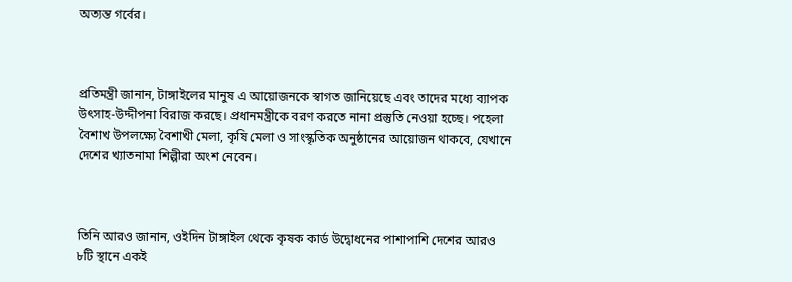অত্যন্ত গর্বের।



প্রতিমন্ত্রী জানান, টাঙ্গাইলের মানুষ এ আয়োজনকে স্বাগত জানিয়েছে এবং তাদের মধ্যে ব্যাপক উৎসাহ-উদ্দীপনা বিরাজ করছে। প্রধানমন্ত্রীকে বরণ করতে নানা প্রস্তুতি নেওয়া হচ্ছে। পহেলা বৈশাখ উপলক্ষ্যে বৈশাখী মেলা, কৃষি মেলা ও সাংস্কৃতিক অনুষ্ঠানের আয়োজন থাকবে, যেখানে দেশের খ্যাতনামা শিল্পীরা অংশ নেবেন।



তিনি আরও জানান, ওইদিন টাঙ্গাইল থেকে কৃষক কার্ড উদ্বোধনের পাশাপাশি দেশের আরও ৮টি স্থানে একই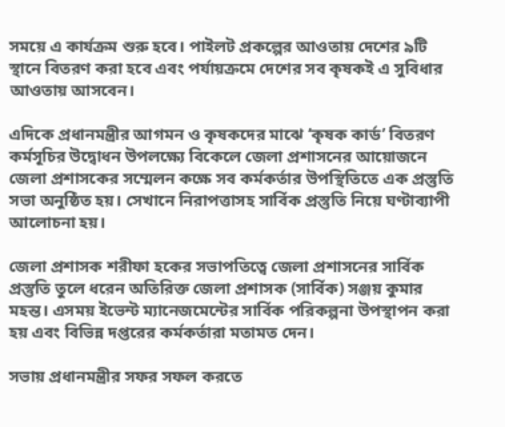সময়ে এ কার্যক্রম শুরু হবে। পাইলট প্রকল্পের আওতায় দেশের ৯টি স্থানে বিতরণ করা হবে এবং পর্যায়ক্রমে দেশের সব কৃষকই এ সুবিধার আওতায় আসবেন।

এদিকে প্রধানমন্ত্রীর আগমন ও কৃষকদের মাঝে ‘কৃষক কার্ড’ বিতরণ কর্মসূচির উদ্বোধন উপলক্ষ্যে বিকেলে জেলা প্রশাসনের আয়োজনে জেলা প্রশাসকের সম্মেলন কক্ষে সব কর্মকর্তার উপস্থিতিতে এক প্রস্তুতি সভা অনুষ্ঠিত হয়। সেখানে নিরাপত্তাসহ সার্বিক প্রস্তুতি নিয়ে ঘণ্টাব্যাপী আলোচনা হয়।

জেলা প্রশাসক শরীফা হকের সভাপতিত্বে জেলা প্রশাসনের সার্বিক প্রস্তুতি তুলে ধরেন অতিরিক্ত জেলা প্রশাসক (সার্বিক) সঞ্জয় কুমার মহন্ত। এসময় ইভেন্ট ম্যানেজমেন্টের সার্বিক পরিকল্পনা উপস্থাপন করা হয় এবং বিভিন্ন দপ্তরের কর্মকর্তারা মতামত দেন।

সভায় প্রধানমন্ত্রীর সফর সফল করতে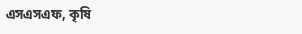এসএসএফ, কৃষি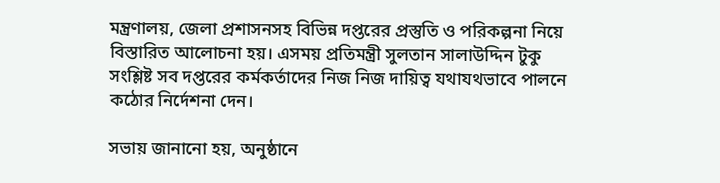মন্ত্রণালয়, জেলা প্রশাসনসহ বিভিন্ন দপ্তরের প্রস্তুতি ও পরিকল্পনা নিয়ে বিস্তারিত আলোচনা হয়। এসময় প্রতিমন্ত্রী সুলতান সালাউদ্দিন টুকু সংশ্লিষ্ট সব দপ্তরের কর্মকর্তাদের নিজ নিজ দায়িত্ব যথাযথভাবে পালনে কঠোর নির্দেশনা দেন।

সভায় জানানো হয়, অনুষ্ঠানে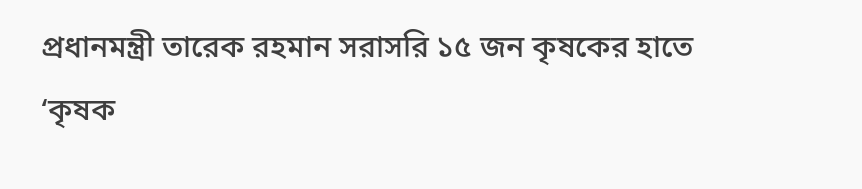প্রধানমন্ত্রী তারেক রহমান সরাসরি ১৫ জন কৃষকের হাতে ‘কৃষক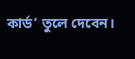কার্ড’ তুলে দেবেন।